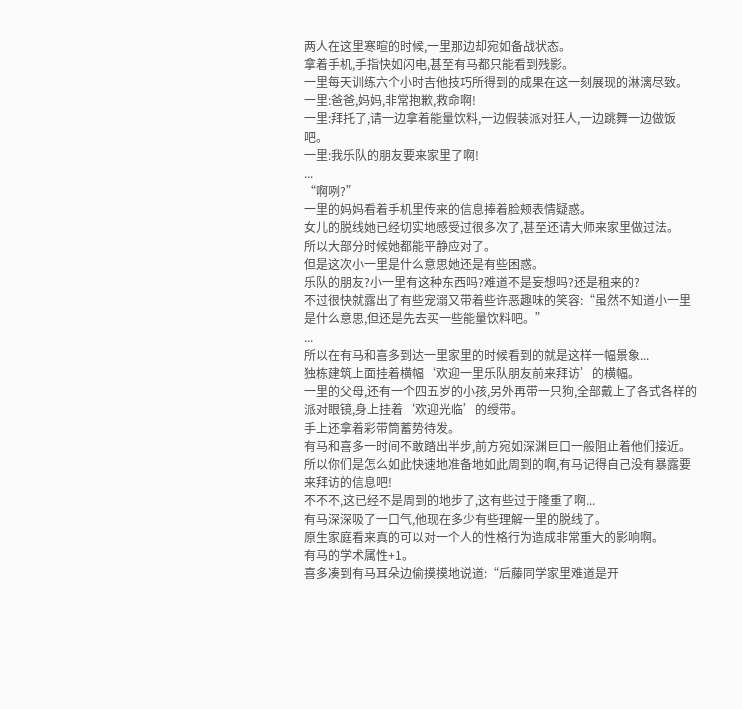两人在这里寒暄的时候,一里那边却宛如备战状态。
拿着手机,手指快如闪电,甚至有马都只能看到残影。
一里每天训练六个小时吉他技巧所得到的成果在这一刻展现的淋漓尽致。
一里:爸爸,妈妈,非常抱歉,救命啊!
一里:拜托了,请一边拿着能量饮料,一边假装派对狂人,一边跳舞一边做饭吧。
一里:我乐队的朋友要来家里了啊!
...
“啊咧?”
一里的妈妈看着手机里传来的信息捧着脸颊表情疑惑。
女儿的脱线她已经切实地感受过很多次了,甚至还请大师来家里做过法。
所以大部分时候她都能平静应对了。
但是这次小一里是什么意思她还是有些困惑。
乐队的朋友?小一里有这种东西吗?难道不是妄想吗?还是租来的?
不过很快就露出了有些宠溺又带着些许恶趣味的笑容:“虽然不知道小一里是什么意思,但还是先去买一些能量饮料吧。”
...
所以在有马和喜多到达一里家里的时候看到的就是这样一幅景象...
独栋建筑上面挂着横幅‘欢迎一里乐队朋友前来拜访’的横幅。
一里的父母,还有一个四五岁的小孩,另外再带一只狗,全部戴上了各式各样的派对眼镜,身上挂着‘欢迎光临’的绶带。
手上还拿着彩带筒蓄势待发。
有马和喜多一时间不敢踏出半步,前方宛如深渊巨口一般阻止着他们接近。
所以你们是怎么如此快速地准备地如此周到的啊,有马记得自己没有暴露要来拜访的信息吧!
不不不,这已经不是周到的地步了,这有些过于隆重了啊...
有马深深吸了一口气,他现在多少有些理解一里的脱线了。
原生家庭看来真的可以对一个人的性格行为造成非常重大的影响啊。
有马的学术属性+1。
喜多凑到有马耳朵边偷摸摸地说道:“后藤同学家里难道是开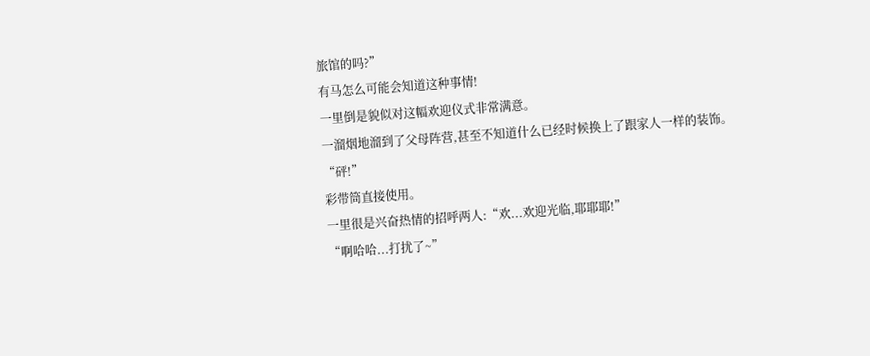旅馆的吗?”
有马怎么可能会知道这种事情!
一里倒是貌似对这幅欢迎仪式非常满意。
一溜烟地溜到了父母阵营,甚至不知道什么已经时候换上了跟家人一样的装饰。
“砰!”
彩带筒直接使用。
一里很是兴奋热情的招呼两人:“欢...欢迎光临,耶耶耶!”
“啊哈哈...打扰了~”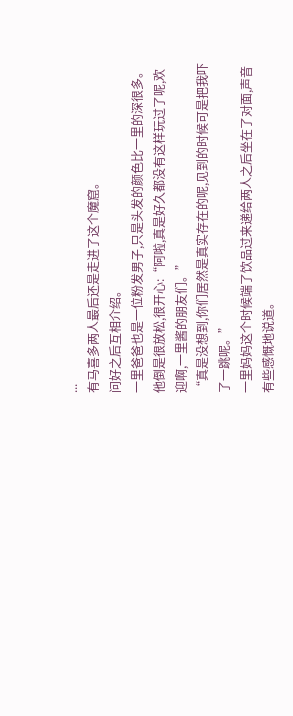...
有马喜多两人最后还是走进了这个魔窟。
问好之后互相介绍。
一里爸爸也是一位粉发男子,只是头发的颜色比一里的深很多。
他倒是很放松,很开心:“阿啦,真是好久都没有这样玩过了呢,欢迎啊,一里酱的朋友们。”
“真是没想到,你们居然是真实存在的呢,见到的时候可是把我吓了一跳呢。”
一里妈妈这个时候端了饮品过来递给两人之后坐在了对面,声音有些感慨地说道。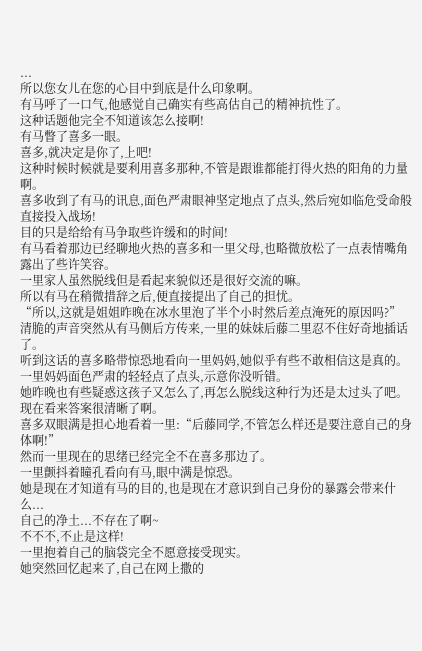...
所以您女儿在您的心目中到底是什么印象啊。
有马呼了一口气,他感觉自己确实有些高估自己的精神抗性了。
这种话题他完全不知道该怎么接啊!
有马瞥了喜多一眼。
喜多,就决定是你了,上吧!
这种时候时候就是要利用喜多那种,不管是跟谁都能打得火热的阳角的力量啊。
喜多收到了有马的讯息,面色严肃眼神坚定地点了点头,然后宛如临危受命般直接投入战场!
目的只是给给有马争取些许缓和的时间!
有马看着那边已经聊地火热的喜多和一里父母,也略微放松了一点表情嘴角露出了些许笑容。
一里家人虽然脱线但是看起来貌似还是很好交流的嘛。
所以有马在稍微措辞之后,便直接提出了自己的担忧。
“所以,这就是姐姐昨晚在冰水里泡了半个小时然后差点淹死的原因吗?”
清脆的声音突然从有马侧后方传来,一里的妹妹后藤二里忍不住好奇地插话了。
听到这话的喜多略带惊恐地看向一里妈妈,她似乎有些不敢相信这是真的。
一里妈妈面色严肃的轻轻点了点头,示意你没听错。
她昨晚也有些疑惑这孩子又怎么了,再怎么脱线这种行为还是太过头了吧。
现在看来答案很清晰了啊。
喜多双眼满是担心地看着一里:“后藤同学,不管怎么样还是要注意自己的身体啊!”
然而一里现在的思绪已经完全不在喜多那边了。
一里颤抖着瞳孔看向有马,眼中满是惊恐。
她是现在才知道有马的目的,也是现在才意识到自己身份的暴露会带来什么...
自己的净土...不存在了啊~
不不不,不止是这样!
一里抱着自己的脑袋完全不愿意接受现实。
她突然回忆起来了,自己在网上撒的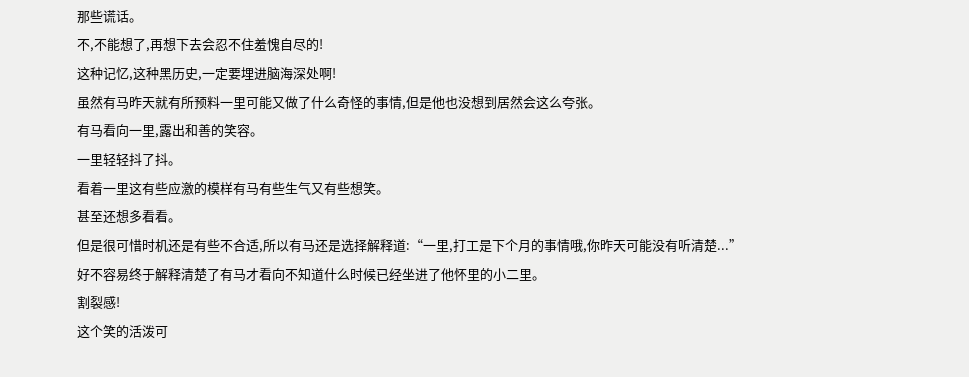那些谎话。
不,不能想了,再想下去会忍不住羞愧自尽的!
这种记忆,这种黑历史,一定要埋进脑海深处啊!
虽然有马昨天就有所预料一里可能又做了什么奇怪的事情,但是他也没想到居然会这么夸张。
有马看向一里,露出和善的笑容。
一里轻轻抖了抖。
看着一里这有些应激的模样有马有些生气又有些想笑。
甚至还想多看看。
但是很可惜时机还是有些不合适,所以有马还是选择解释道:“一里,打工是下个月的事情哦,你昨天可能没有听清楚...”
好不容易终于解释清楚了有马才看向不知道什么时候已经坐进了他怀里的小二里。
割裂感!
这个笑的活泼可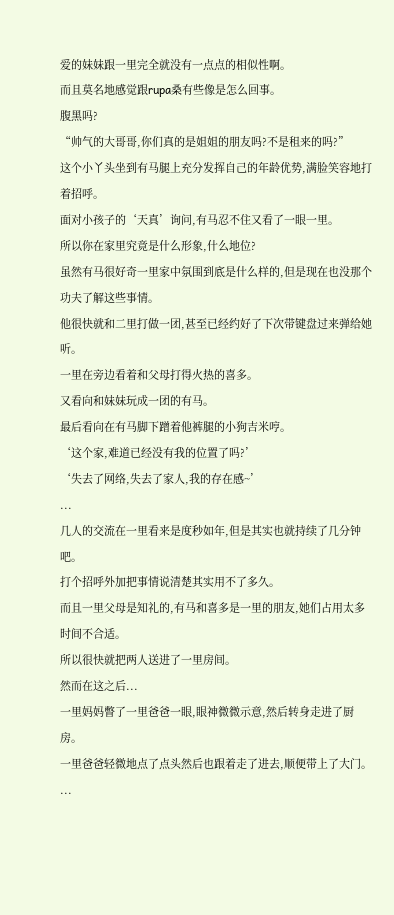爱的妹妹跟一里完全就没有一点点的相似性啊。
而且莫名地感觉跟rupa桑有些像是怎么回事。
腹黑吗?
“帅气的大哥哥,你们真的是姐姐的朋友吗?不是租来的吗?”
这个小丫头坐到有马腿上充分发挥自己的年龄优势,满脸笑容地打着招呼。
面对小孩子的‘天真’询问,有马忍不住又看了一眼一里。
所以你在家里究竟是什么形象,什么地位?
虽然有马很好奇一里家中氛围到底是什么样的,但是现在也没那个功夫了解这些事情。
他很快就和二里打做一团,甚至已经约好了下次带键盘过来弹给她听。
一里在旁边看着和父母打得火热的喜多。
又看向和妹妹玩成一团的有马。
最后看向在有马脚下蹭着他裤腿的小狗吉米哼。
‘这个家,难道已经没有我的位置了吗?’
‘失去了网络,失去了家人,我的存在感~’
...
几人的交流在一里看来是度秒如年,但是其实也就持续了几分钟吧。
打个招呼外加把事情说清楚其实用不了多久。
而且一里父母是知礼的,有马和喜多是一里的朋友,她们占用太多时间不合适。
所以很快就把两人送进了一里房间。
然而在这之后...
一里妈妈瞥了一里爸爸一眼,眼神微微示意,然后转身走进了厨房。
一里爸爸轻微地点了点头然后也跟着走了进去,顺便带上了大门。
...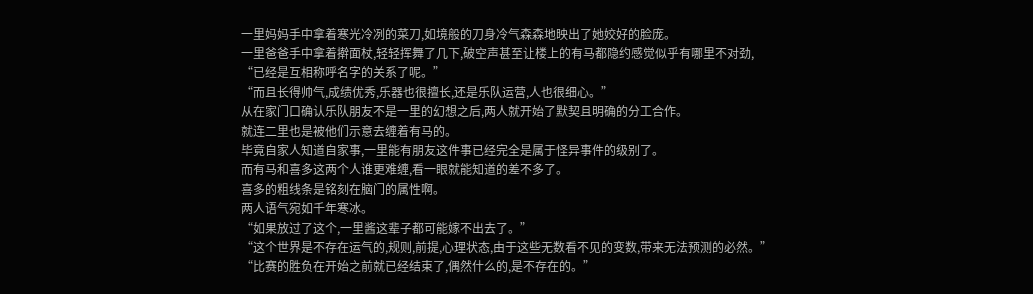一里妈妈手中拿着寒光冷冽的菜刀,如境般的刀身冷气森森地映出了她姣好的脸庞。
一里爸爸手中拿着擀面杖,轻轻挥舞了几下,破空声甚至让楼上的有马都隐约感觉似乎有哪里不对劲,
“已经是互相称呼名字的关系了呢。”
“而且长得帅气,成绩优秀,乐器也很擅长,还是乐队运营,人也很细心。”
从在家门口确认乐队朋友不是一里的幻想之后,两人就开始了默契且明确的分工合作。
就连二里也是被他们示意去缠着有马的。
毕竟自家人知道自家事,一里能有朋友这件事已经完全是属于怪异事件的级别了。
而有马和喜多这两个人谁更难缠,看一眼就能知道的差不多了。
喜多的粗线条是铭刻在脑门的属性啊。
两人语气宛如千年寒冰。
“如果放过了这个,一里酱这辈子都可能嫁不出去了。”
“这个世界是不存在运气的,规则,前提,心理状态,由于这些无数看不见的变数,带来无法预测的必然。”
“比赛的胜负在开始之前就已经结束了,偶然什么的,是不存在的。”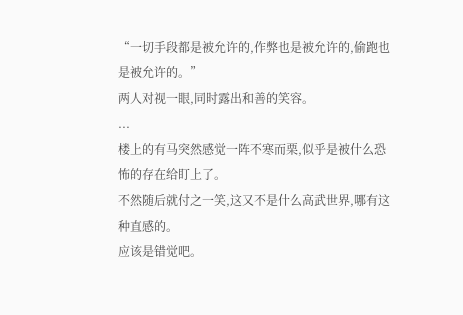“一切手段都是被允许的,作弊也是被允许的,偷跑也是被允许的。”
两人对视一眼,同时露出和善的笑容。
...
楼上的有马突然感觉一阵不寒而栗,似乎是被什么恐怖的存在给盯上了。
不然随后就付之一笑,这又不是什么高武世界,哪有这种直感的。
应该是错觉吧。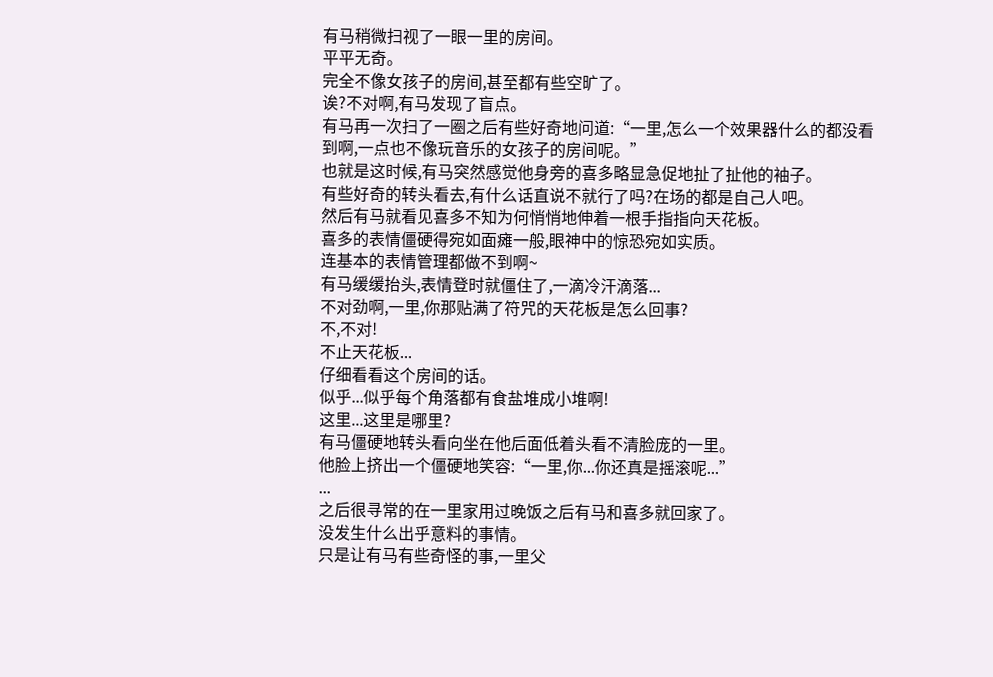有马稍微扫视了一眼一里的房间。
平平无奇。
完全不像女孩子的房间,甚至都有些空旷了。
诶?不对啊,有马发现了盲点。
有马再一次扫了一圈之后有些好奇地问道:“一里,怎么一个效果器什么的都没看到啊,一点也不像玩音乐的女孩子的房间呢。”
也就是这时候,有马突然感觉他身旁的喜多略显急促地扯了扯他的袖子。
有些好奇的转头看去,有什么话直说不就行了吗?在场的都是自己人吧。
然后有马就看见喜多不知为何悄悄地伸着一根手指指向天花板。
喜多的表情僵硬得宛如面瘫一般,眼神中的惊恐宛如实质。
连基本的表情管理都做不到啊~
有马缓缓抬头,表情登时就僵住了,一滴冷汗滴落...
不对劲啊,一里,你那贴满了符咒的天花板是怎么回事?
不,不对!
不止天花板...
仔细看看这个房间的话。
似乎...似乎每个角落都有食盐堆成小堆啊!
这里...这里是哪里?
有马僵硬地转头看向坐在他后面低着头看不清脸庞的一里。
他脸上挤出一个僵硬地笑容:“一里,你...你还真是摇滚呢...”
...
之后很寻常的在一里家用过晚饭之后有马和喜多就回家了。
没发生什么出乎意料的事情。
只是让有马有些奇怪的事,一里父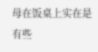母在饭桌上实在是有些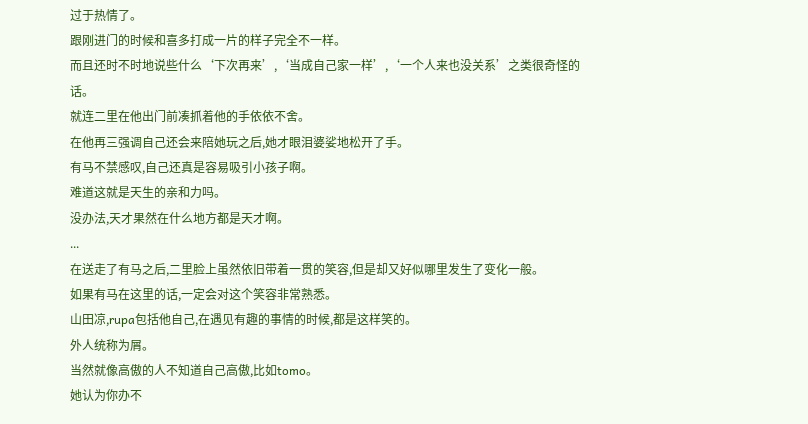过于热情了。
跟刚进门的时候和喜多打成一片的样子完全不一样。
而且还时不时地说些什么‘下次再来’,‘当成自己家一样’,‘一个人来也没关系’之类很奇怪的话。
就连二里在他出门前凑抓着他的手依依不舍。
在他再三强调自己还会来陪她玩之后,她才眼泪婆娑地松开了手。
有马不禁感叹,自己还真是容易吸引小孩子啊。
难道这就是天生的亲和力吗。
没办法,天才果然在什么地方都是天才啊。
...
在送走了有马之后,二里脸上虽然依旧带着一贯的笑容,但是却又好似哪里发生了变化一般。
如果有马在这里的话,一定会对这个笑容非常熟悉。
山田凉,rupa包括他自己,在遇见有趣的事情的时候,都是这样笑的。
外人统称为屑。
当然就像高傲的人不知道自己高傲,比如tomo。
她认为你办不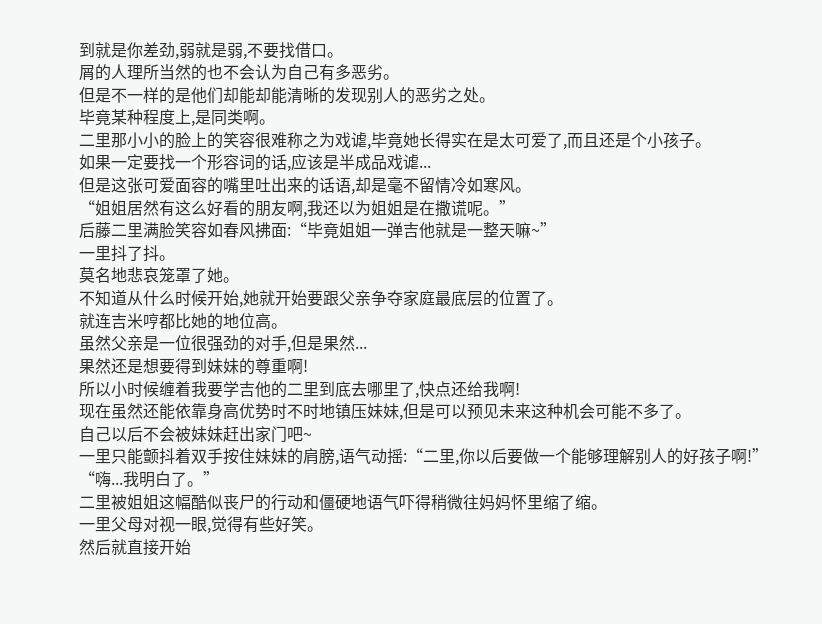到就是你差劲,弱就是弱,不要找借口。
屑的人理所当然的也不会认为自己有多恶劣。
但是不一样的是他们却能却能清晰的发现别人的恶劣之处。
毕竟某种程度上,是同类啊。
二里那小小的脸上的笑容很难称之为戏谑,毕竟她长得实在是太可爱了,而且还是个小孩子。
如果一定要找一个形容词的话,应该是半成品戏谑...
但是这张可爱面容的嘴里吐出来的话语,却是毫不留情冷如寒风。
“姐姐居然有这么好看的朋友啊,我还以为姐姐是在撒谎呢。”
后藤二里满脸笑容如春风拂面:“毕竟姐姐一弹吉他就是一整天嘛~”
一里抖了抖。
莫名地悲哀笼罩了她。
不知道从什么时候开始,她就开始要跟父亲争夺家庭最底层的位置了。
就连吉米哼都比她的地位高。
虽然父亲是一位很强劲的对手,但是果然...
果然还是想要得到妹妹的尊重啊!
所以小时候缠着我要学吉他的二里到底去哪里了,快点还给我啊!
现在虽然还能依靠身高优势时不时地镇压妹妹,但是可以预见未来这种机会可能不多了。
自己以后不会被妹妹赶出家门吧~
一里只能颤抖着双手按住妹妹的肩膀,语气动摇:“二里,你以后要做一个能够理解别人的好孩子啊!”
“嗨...我明白了。”
二里被姐姐这幅酷似丧尸的行动和僵硬地语气吓得稍微往妈妈怀里缩了缩。
一里父母对视一眼,觉得有些好笑。
然后就直接开始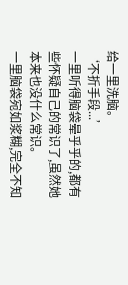给一里洗脑。
‘不折手段...’
一里听得脑袋晕乎乎的,都有些怀疑自己的常识了,虽然她本来也没什么常识。
一里脑袋宛如浆糊,完全不知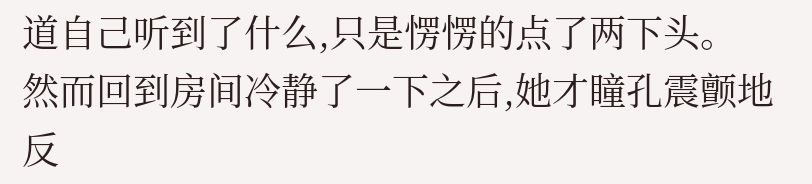道自己听到了什么,只是愣愣的点了两下头。
然而回到房间冷静了一下之后,她才瞳孔震颤地反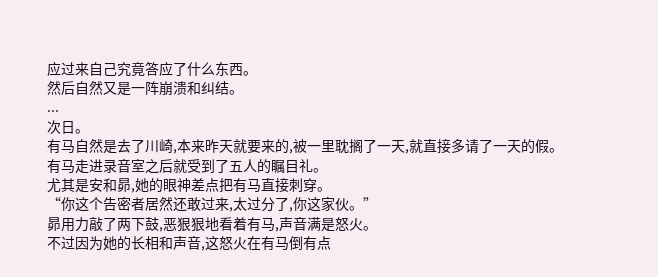应过来自己究竟答应了什么东西。
然后自然又是一阵崩溃和纠结。
...
次日。
有马自然是去了川崎,本来昨天就要来的,被一里耽搁了一天,就直接多请了一天的假。
有马走进录音室之后就受到了五人的瞩目礼。
尤其是安和昴,她的眼神差点把有马直接刺穿。
“你这个告密者居然还敢过来,太过分了,你这家伙。”
昴用力敲了两下鼓,恶狠狠地看着有马,声音满是怒火。
不过因为她的长相和声音,这怒火在有马倒有点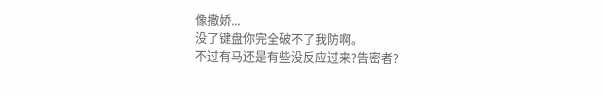像撒娇...
没了键盘你完全破不了我防啊。
不过有马还是有些没反应过来?告密者?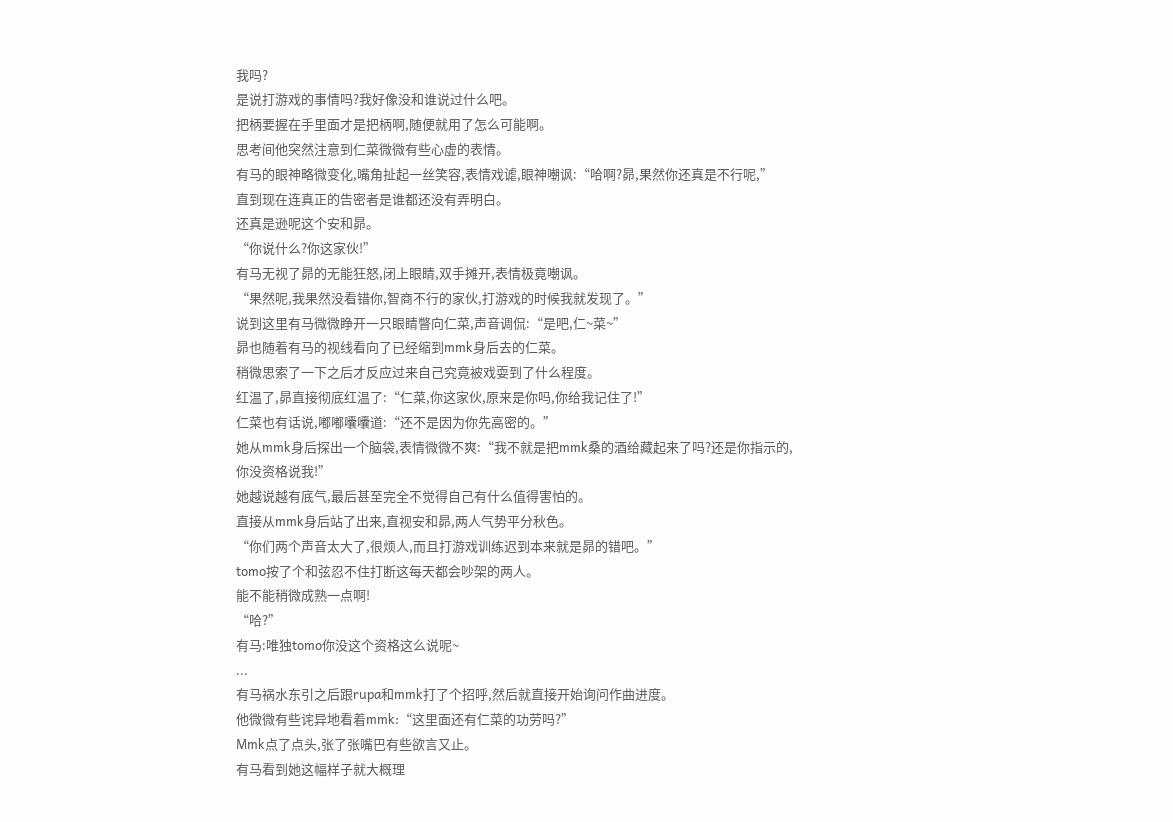我吗?
是说打游戏的事情吗?我好像没和谁说过什么吧。
把柄要握在手里面才是把柄啊,随便就用了怎么可能啊。
思考间他突然注意到仁菜微微有些心虚的表情。
有马的眼神略微变化,嘴角扯起一丝笑容,表情戏谑,眼神嘲讽:“哈啊?昴,果然你还真是不行呢,”
直到现在连真正的告密者是谁都还没有弄明白。
还真是逊呢这个安和昴。
“你说什么?你这家伙!”
有马无视了昴的无能狂怒,闭上眼睛,双手摊开,表情极竟嘲讽。
“果然呢,我果然没看错你,智商不行的家伙,打游戏的时候我就发现了。”
说到这里有马微微睁开一只眼睛瞥向仁菜,声音调侃:“是吧,仁~菜~”
昴也随着有马的视线看向了已经缩到mmk身后去的仁菜。
稍微思索了一下之后才反应过来自己究竟被戏耍到了什么程度。
红温了,昴直接彻底红温了:“仁菜,你这家伙,原来是你吗,你给我记住了!”
仁菜也有话说,嘟嘟囔囔道:“还不是因为你先高密的。”
她从mmk身后探出一个脑袋,表情微微不爽:“我不就是把mmk桑的酒给藏起来了吗?还是你指示的,你没资格说我!”
她越说越有底气,最后甚至完全不觉得自己有什么值得害怕的。
直接从mmk身后站了出来,直视安和昴,两人气势平分秋色。
“你们两个声音太大了,很烦人,而且打游戏训练迟到本来就是昴的错吧。”
tomo按了个和弦忍不住打断这每天都会吵架的两人。
能不能稍微成熟一点啊!
“哈?”
有马:唯独tomo你没这个资格这么说呢~
...
有马祸水东引之后跟rupa和mmk打了个招呼,然后就直接开始询问作曲进度。
他微微有些诧异地看着mmk:“这里面还有仁菜的功劳吗?”
Mmk点了点头,张了张嘴巴有些欲言又止。
有马看到她这幅样子就大概理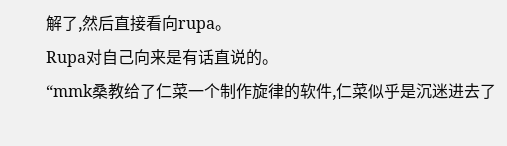解了,然后直接看向rupa。
Rupa对自己向来是有话直说的。
“mmk桑教给了仁菜一个制作旋律的软件,仁菜似乎是沉迷进去了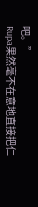吧。”
Rupa果然毫不在意地直接把仁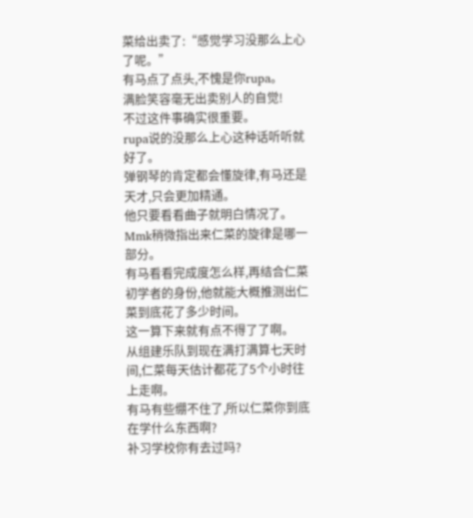菜给出卖了:“感觉学习没那么上心了呢。”
有马点了点头,不愧是你rupa。
满脸笑容毫无出卖别人的自觉!
不过这件事确实很重要。
rupa说的没那么上心这种话听听就好了。
弹钢琴的肯定都会懂旋律,有马还是天才,只会更加精通。
他只要看看曲子就明白情况了。
Mmk稍微指出来仁菜的旋律是哪一部分。
有马看看完成度怎么样,再结合仁菜初学者的身份,他就能大概推测出仁菜到底花了多少时间。
这一算下来就有点不得了了啊。
从组建乐队到现在满打满算七天时间,仁菜每天估计都花了5个小时往上走啊。
有马有些绷不住了,所以仁菜你到底在学什么东西啊?
补习学校你有去过吗?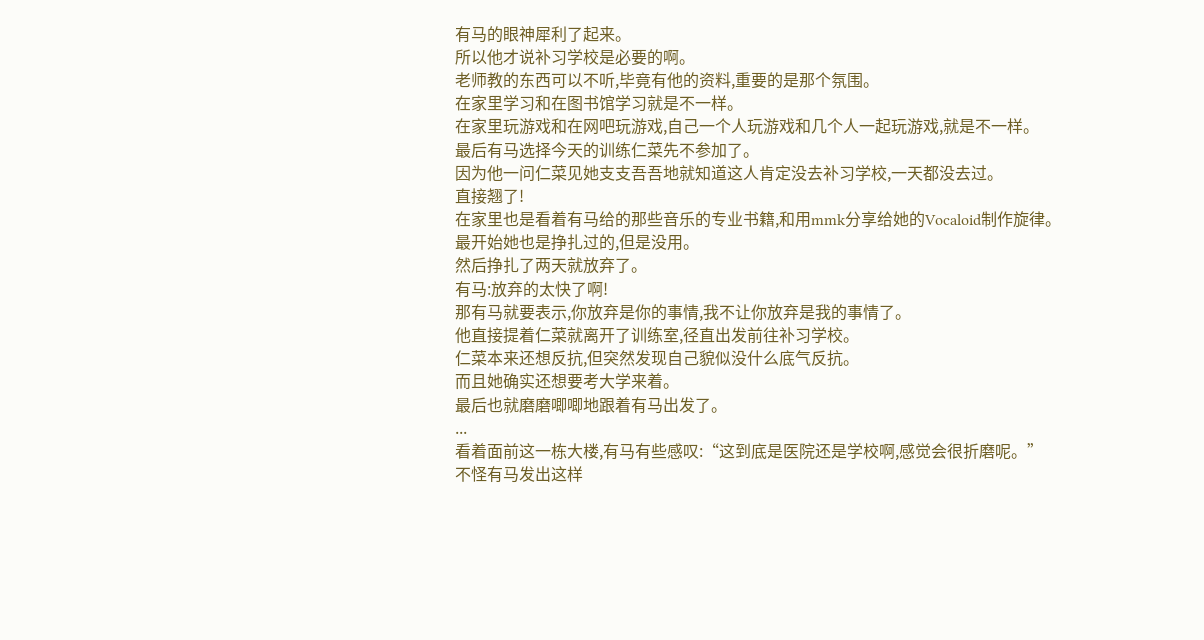有马的眼神犀利了起来。
所以他才说补习学校是必要的啊。
老师教的东西可以不听,毕竟有他的资料,重要的是那个氛围。
在家里学习和在图书馆学习就是不一样。
在家里玩游戏和在网吧玩游戏,自己一个人玩游戏和几个人一起玩游戏,就是不一样。
最后有马选择今天的训练仁菜先不参加了。
因为他一问仁菜见她支支吾吾地就知道这人肯定没去补习学校,一天都没去过。
直接翘了!
在家里也是看着有马给的那些音乐的专业书籍,和用mmk分享给她的Vocaloid制作旋律。
最开始她也是挣扎过的,但是没用。
然后挣扎了两天就放弃了。
有马:放弃的太快了啊!
那有马就要表示,你放弃是你的事情,我不让你放弃是我的事情了。
他直接提着仁菜就离开了训练室,径直出发前往补习学校。
仁菜本来还想反抗,但突然发现自己貌似没什么底气反抗。
而且她确实还想要考大学来着。
最后也就磨磨唧唧地跟着有马出发了。
...
看着面前这一栋大楼,有马有些感叹:“这到底是医院还是学校啊,感觉会很折磨呢。”
不怪有马发出这样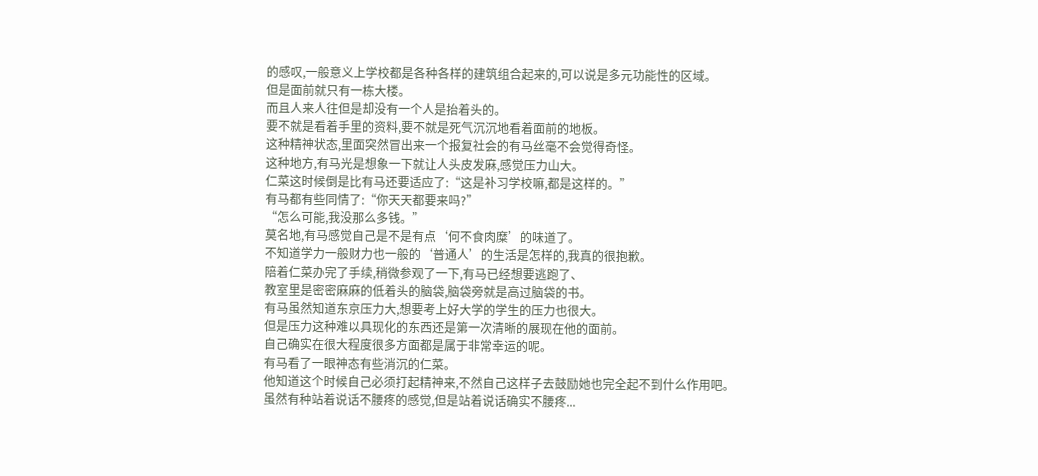的感叹,一般意义上学校都是各种各样的建筑组合起来的,可以说是多元功能性的区域。
但是面前就只有一栋大楼。
而且人来人往但是却没有一个人是抬着头的。
要不就是看着手里的资料,要不就是死气沉沉地看着面前的地板。
这种精神状态,里面突然冒出来一个报复社会的有马丝毫不会觉得奇怪。
这种地方,有马光是想象一下就让人头皮发麻,感觉压力山大。
仁菜这时候倒是比有马还要适应了:“这是补习学校嘛,都是这样的。”
有马都有些同情了:“你天天都要来吗?”
“怎么可能,我没那么多钱。”
莫名地,有马感觉自己是不是有点‘何不食肉糜’的味道了。
不知道学力一般财力也一般的‘普通人’的生活是怎样的,我真的很抱歉。
陪着仁菜办完了手续,稍微参观了一下,有马已经想要逃跑了、
教室里是密密麻麻的低着头的脑袋,脑袋旁就是高过脑袋的书。
有马虽然知道东京压力大,想要考上好大学的学生的压力也很大。
但是压力这种难以具现化的东西还是第一次清晰的展现在他的面前。
自己确实在很大程度很多方面都是属于非常幸运的呢。
有马看了一眼神态有些消沉的仁菜。
他知道这个时候自己必须打起精神来,不然自己这样子去鼓励她也完全起不到什么作用吧。
虽然有种站着说话不腰疼的感觉,但是站着说话确实不腰疼...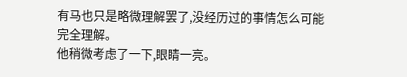有马也只是略微理解罢了,没经历过的事情怎么可能完全理解。
他稍微考虑了一下,眼睛一亮。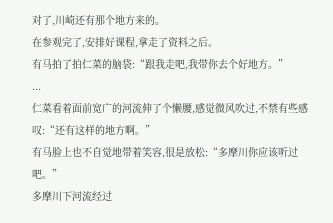对了,川崎还有那个地方来的。
在参观完了,安排好课程,拿走了资料之后。
有马拍了拍仁菜的脑袋:“跟我走吧,我带你去个好地方。”
...
仁菜看着面前宽广的河流伸了个懒腰,感觉微风吹过,不禁有些感叹:“还有这样的地方啊。”
有马脸上也不自觉地带着笑容,很是放松:“多摩川你应该听过吧。”
多摩川下河流经过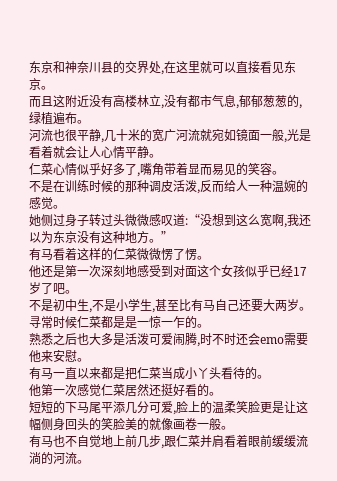东京和神奈川县的交界处,在这里就可以直接看见东京。
而且这附近没有高楼林立,没有都市气息,郁郁葱葱的,绿植遍布。
河流也很平静,几十米的宽广河流就宛如镜面一般,光是看着就会让人心情平静。
仁菜心情似乎好多了,嘴角带着显而易见的笑容。
不是在训练时候的那种调皮活泼,反而给人一种温婉的感觉。
她侧过身子转过头微微感叹道:“没想到这么宽啊,我还以为东京没有这种地方。”
有马看着这样的仁菜微微愣了愣。
他还是第一次深刻地感受到对面这个女孩似乎已经17岁了吧。
不是初中生,不是小学生,甚至比有马自己还要大两岁。
寻常时候仁菜都是是一惊一乍的。
熟悉之后也大多是活泼可爱闹腾,时不时还会emo需要他来安慰。
有马一直以来都是把仁菜当成小丫头看待的。
他第一次感觉仁菜居然还挺好看的。
短短的下马尾平添几分可爱,脸上的温柔笑脸更是让这幅侧身回头的笑脸美的就像画卷一般。
有马也不自觉地上前几步,跟仁菜并肩看着眼前缓缓流淌的河流。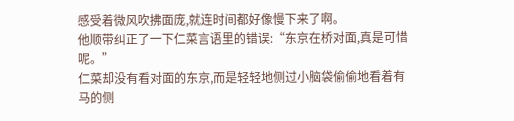感受着微风吹拂面庞,就连时间都好像慢下来了啊。
他顺带纠正了一下仁菜言语里的错误:“东京在桥对面,真是可惜呢。”
仁菜却没有看对面的东京,而是轻轻地侧过小脑袋偷偷地看着有马的侧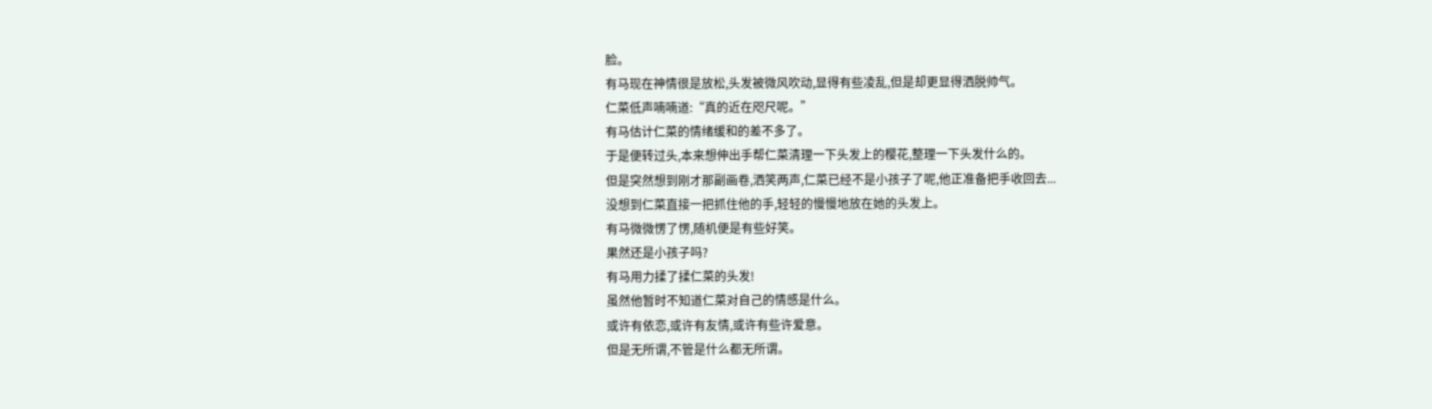脸。
有马现在神情很是放松,头发被微风吹动,显得有些凌乱,但是却更显得洒脱帅气。
仁菜低声喃喃道:“真的近在咫尺呢。”
有马估计仁菜的情绪缓和的差不多了。
于是便转过头,本来想伸出手帮仁菜清理一下头发上的樱花,整理一下头发什么的。
但是突然想到刚才那副画卷,洒笑两声,仁菜已经不是小孩子了呢,他正准备把手收回去...
没想到仁菜直接一把抓住他的手,轻轻的慢慢地放在她的头发上。
有马微微愣了愣,随机便是有些好笑。
果然还是小孩子吗?
有马用力揉了揉仁菜的头发!
虽然他暂时不知道仁菜对自己的情感是什么。
或许有依恋,或许有友情,或许有些许爱意。
但是无所谓,不管是什么都无所谓。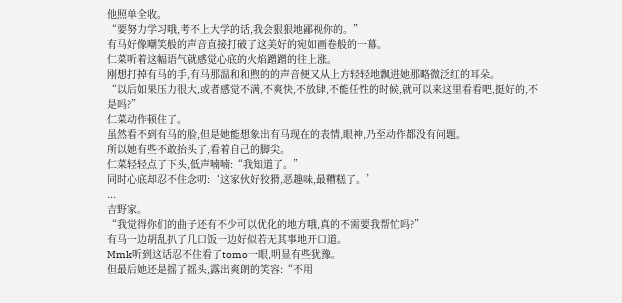他照单全收。
“要努力学习哦,考不上大学的话,我会狠狠地鄙视你的。”
有马好像嘲笑般的声音直接打破了这美好的宛如画卷般的一幕。
仁菜听着这幅语气就感觉心底的火焰蹭蹭的往上涨。
刚想打掉有马的手,有马那温和和煦的的声音便又从上方轻轻地飘进她那略微泛红的耳朵。
“以后如果压力很大,或者感觉不满,不爽快,不放肆,不能任性的时候,就可以来这里看看吧,挺好的,不是吗?”
仁菜动作顿住了。
虽然看不到有马的脸,但是她能想象出有马现在的表情,眼神,乃至动作都没有问题。
所以她有些不敢抬头了,看着自己的脚尖。
仁菜轻轻点了下头,低声喃喃:“我知道了。”
同时心底却忍不住念叨:‘这家伙好狡猾,恶趣味,最糟糕了。’
...
吉野家。
“我觉得你们的曲子还有不少可以优化的地方哦,真的不需要我帮忙吗?”
有马一边胡乱扒了几口饭一边好似若无其事地开口道。
Mmk听到这话忍不住看了tomo一眼,明显有些犹豫。
但最后她还是摇了摇头,露出爽朗的笑容:“不用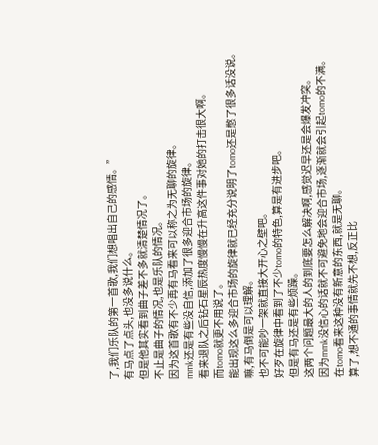了,我们乐队的第一首歌,我们想唱出自己的感情。”
有马点了点头,也没多说什么。
但是他其实看到曲子差不多就清楚情况了。
不止是曲子的情况,也是乐队的情况。
因为这首歌有不少再有马看来可以称之为无聊的旋律。
mmk还是有些没自信,添加了很多迎合市场的旋律。
看来退队之后钻石星辰热度慢慢在升高这件事对她的打击很大啊。
而tomo就更不用说了。
能出现这么多迎合市场的旋律就已经充分说明了tomo还是憋了很多话没说。
嘛,有马倒是可以理解。
也不可能吵一架就直接大开心之壁吧。
好歹在旋律中看到了不少tomo的特色,算是有进步吧。
但是有马还是有些烦躁。
这两个问题最大的人的到底要怎么解决啊,感觉迟早还是会爆发冲突。
因为mmk没信心的话就不可避免地会迎合市场,逐渐就会引起tomo的不满。
在tomo看来这种没有新意的东西,就是无聊。
算了,想不通的事情就先不想,反正比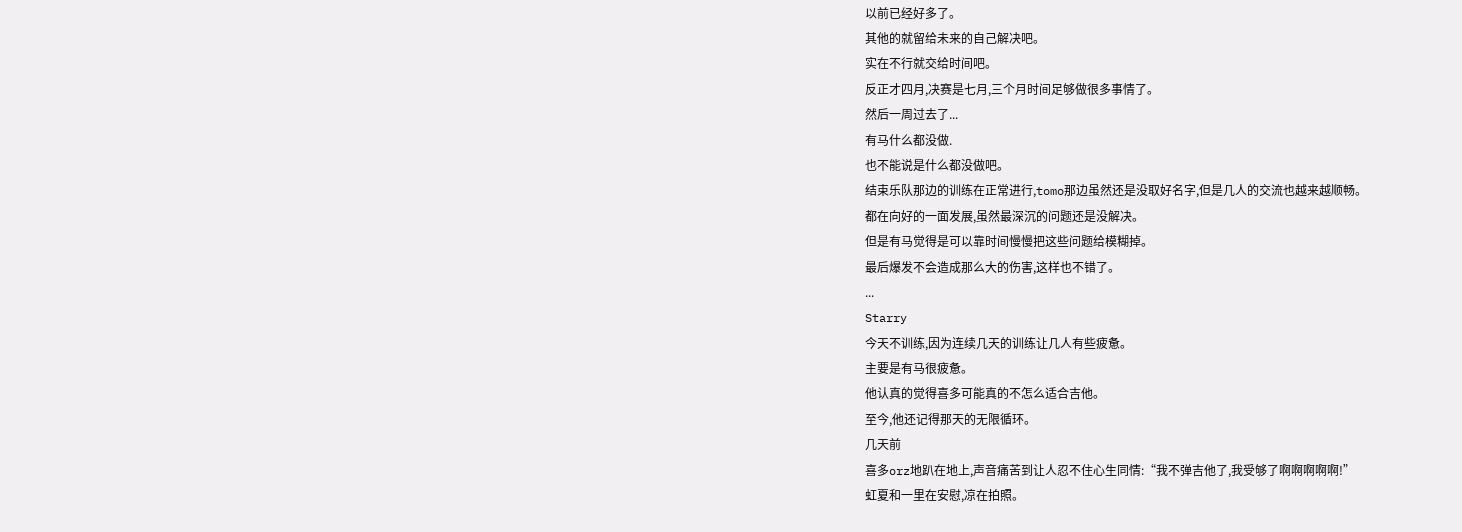以前已经好多了。
其他的就留给未来的自己解决吧。
实在不行就交给时间吧。
反正才四月,决赛是七月,三个月时间足够做很多事情了。
然后一周过去了...
有马什么都没做.
也不能说是什么都没做吧。
结束乐队那边的训练在正常进行,tomo那边虽然还是没取好名字,但是几人的交流也越来越顺畅。
都在向好的一面发展,虽然最深沉的问题还是没解决。
但是有马觉得是可以靠时间慢慢把这些问题给模糊掉。
最后爆发不会造成那么大的伤害,这样也不错了。
...
Starry
今天不训练,因为连续几天的训练让几人有些疲惫。
主要是有马很疲惫。
他认真的觉得喜多可能真的不怎么适合吉他。
至今,他还记得那天的无限循环。
几天前
喜多orz地趴在地上,声音痛苦到让人忍不住心生同情:“我不弹吉他了,我受够了啊啊啊啊啊!”
虹夏和一里在安慰,凉在拍照。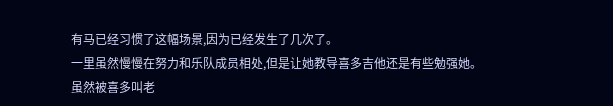有马已经习惯了这幅场景,因为已经发生了几次了。
一里虽然慢慢在努力和乐队成员相处,但是让她教导喜多吉他还是有些勉强她。
虽然被喜多叫老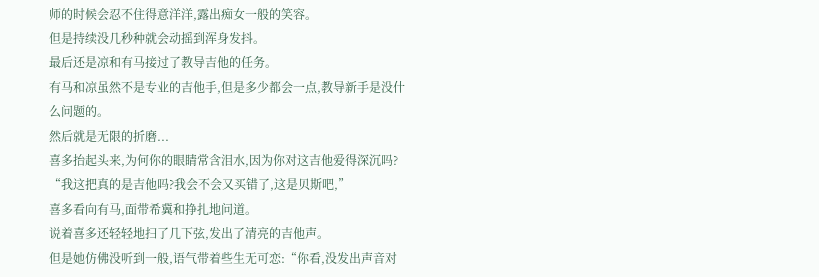师的时候会忍不住得意洋洋,露出痴女一般的笑容。
但是持续没几秒种就会动摇到浑身发抖。
最后还是凉和有马接过了教导吉他的任务。
有马和凉虽然不是专业的吉他手,但是多少都会一点,教导新手是没什么问题的。
然后就是无限的折磨...
喜多抬起头来,为何你的眼睛常含泪水,因为你对这吉他爱得深沉吗?
“我这把真的是吉他吗?我会不会又买错了,这是贝斯吧,”
喜多看向有马,面带希冀和挣扎地问道。
说着喜多还轻轻地扫了几下弦,发出了清亮的吉他声。
但是她仿佛没听到一般,语气带着些生无可恋:“你看,没发出声音对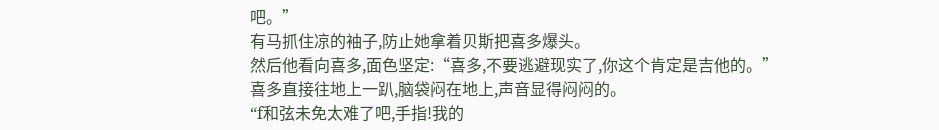吧。”
有马抓住凉的袖子,防止她拿着贝斯把喜多爆头。
然后他看向喜多,面色坚定:“喜多,不要逃避现实了,你这个肯定是吉他的。”
喜多直接往地上一趴,脑袋闷在地上,声音显得闷闷的。
“f和弦未免太难了吧,手指!我的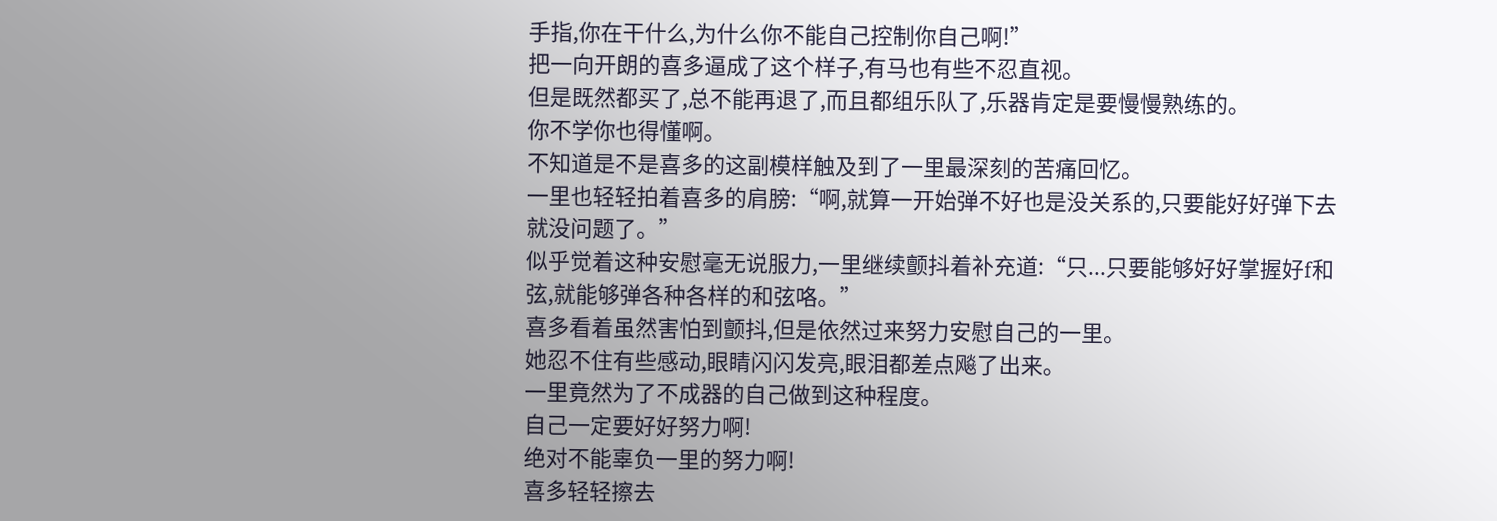手指,你在干什么,为什么你不能自己控制你自己啊!”
把一向开朗的喜多逼成了这个样子,有马也有些不忍直视。
但是既然都买了,总不能再退了,而且都组乐队了,乐器肯定是要慢慢熟练的。
你不学你也得懂啊。
不知道是不是喜多的这副模样触及到了一里最深刻的苦痛回忆。
一里也轻轻拍着喜多的肩膀:“啊,就算一开始弹不好也是没关系的,只要能好好弹下去就没问题了。”
似乎觉着这种安慰毫无说服力,一里继续颤抖着补充道:“只...只要能够好好掌握好f和弦,就能够弹各种各样的和弦咯。”
喜多看着虽然害怕到颤抖,但是依然过来努力安慰自己的一里。
她忍不住有些感动,眼睛闪闪发亮,眼泪都差点飚了出来。
一里竟然为了不成器的自己做到这种程度。
自己一定要好好努力啊!
绝对不能辜负一里的努力啊!
喜多轻轻擦去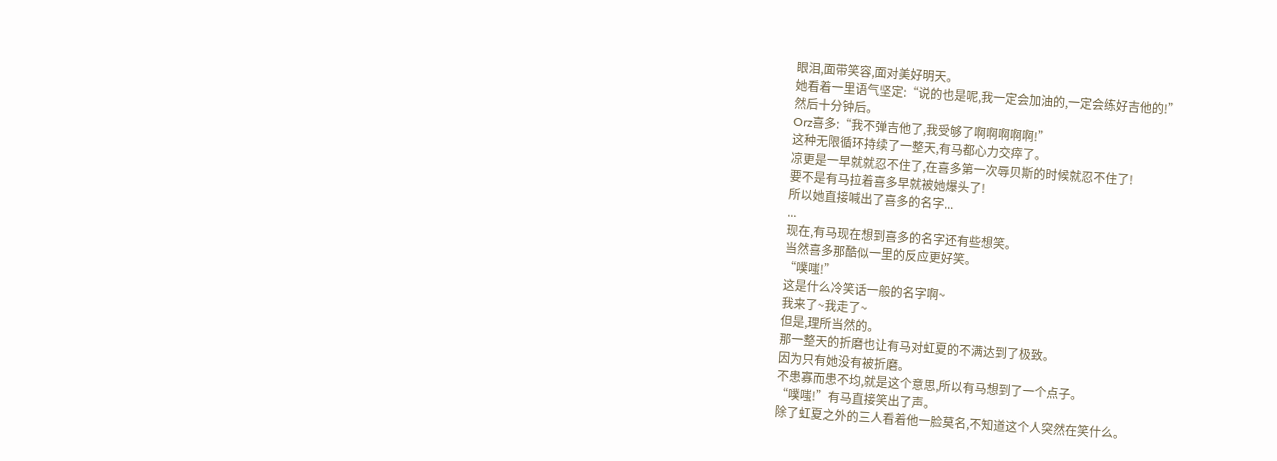眼泪,面带笑容,面对美好明天。
她看着一里语气坚定:“说的也是呢,我一定会加油的,一定会练好吉他的!”
然后十分钟后。
Orz喜多:“我不弹吉他了,我受够了啊啊啊啊啊!”
这种无限循环持续了一整天,有马都心力交瘁了。
凉更是一早就就忍不住了,在喜多第一次辱贝斯的时候就忍不住了!
要不是有马拉着喜多早就被她爆头了!
所以她直接喊出了喜多的名字...
...
现在,有马现在想到喜多的名字还有些想笑。
当然喜多那酷似一里的反应更好笑。
“噗嗤!”
这是什么冷笑话一般的名字啊~
我来了~我走了~
但是,理所当然的。
那一整天的折磨也让有马对虹夏的不满达到了极致。
因为只有她没有被折磨。
不患寡而患不均,就是这个意思,所以有马想到了一个点子。
“噗嗤!”有马直接笑出了声。
除了虹夏之外的三人看着他一脸莫名,不知道这个人突然在笑什么。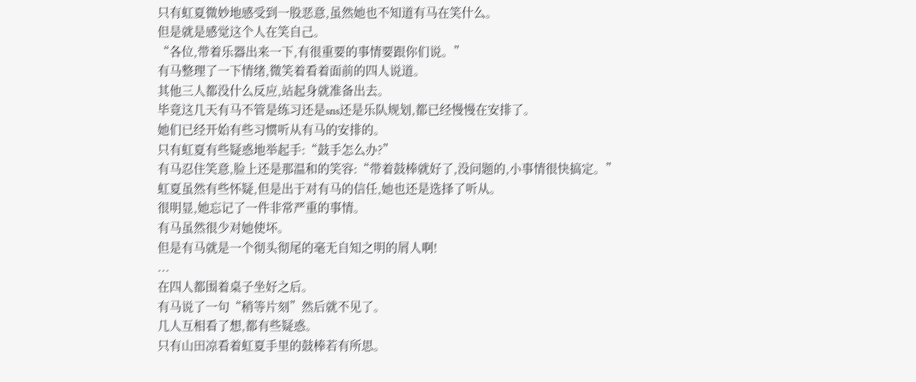只有虹夏微妙地感受到一股恶意,虽然她也不知道有马在笑什么。
但是就是感觉这个人在笑自己。
“各位,带着乐器出来一下,有很重要的事情要跟你们说。”
有马整理了一下情绪,微笑着看着面前的四人说道。
其他三人都没什么反应,站起身就准备出去。
毕竟这几天有马不管是练习还是sns还是乐队规划,都已经慢慢在安排了。
她们已经开始有些习惯听从有马的安排的。
只有虹夏有些疑惑地举起手:“鼓手怎么办?”
有马忍住笑意,脸上还是那温和的笑容:“带着鼓棒就好了,没问题的,小事情很快搞定。”
虹夏虽然有些怀疑,但是出于对有马的信任,她也还是选择了听从。
很明显,她忘记了一件非常严重的事情。
有马虽然很少对她使坏。
但是有马就是一个彻头彻尾的毫无自知之明的屑人啊!
...
在四人都围着桌子坐好之后。
有马说了一句“稍等片刻”然后就不见了。
几人互相看了想,都有些疑惑。
只有山田凉看着虹夏手里的鼓棒若有所思。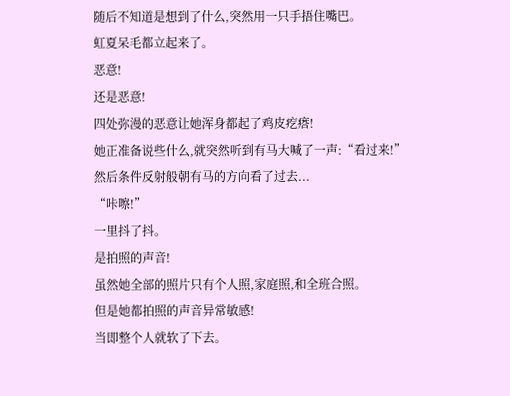随后不知道是想到了什么,突然用一只手捂住嘴巴。
虹夏呆毛都立起来了。
恶意!
还是恶意!
四处弥漫的恶意让她浑身都起了鸡皮疙瘩!
她正准备说些什么,就突然听到有马大喊了一声:“看过来!”
然后条件反射般朝有马的方向看了过去...
“咔嚓!”
一里抖了抖。
是拍照的声音!
虽然她全部的照片只有个人照,家庭照,和全班合照。
但是她都拍照的声音异常敏感!
当即整个人就软了下去。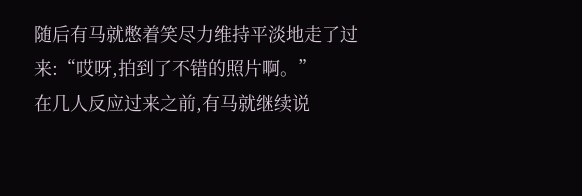随后有马就憋着笑尽力维持平淡地走了过来:“哎呀,拍到了不错的照片啊。”
在几人反应过来之前,有马就继续说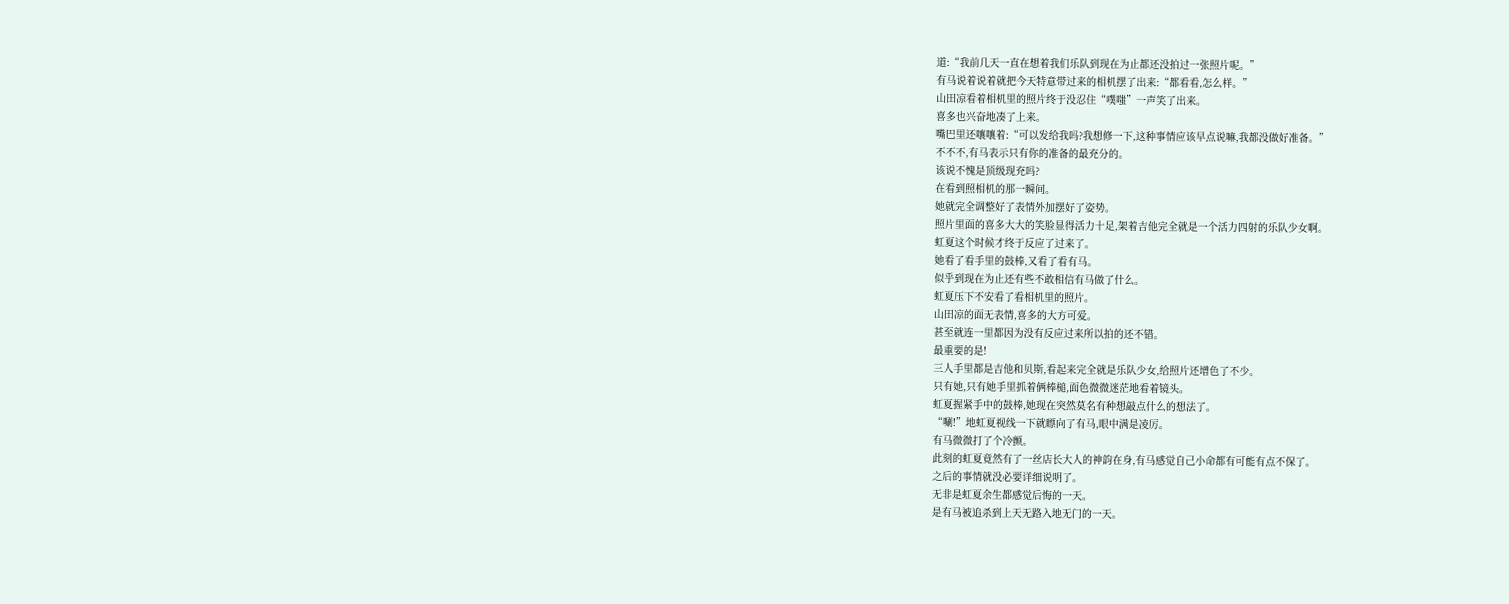道:“我前几天一直在想着我们乐队到现在为止都还没拍过一张照片呢。”
有马说着说着就把今天特意带过来的相机摆了出来:“都看看,怎么样。”
山田凉看着相机里的照片终于没忍住“噗嗤”一声笑了出来。
喜多也兴奋地凑了上来。
嘴巴里还嚷嚷着:“可以发给我吗?我想修一下,这种事情应该早点说嘛,我都没做好准备。”
不不不,有马表示只有你的准备的最充分的。
该说不愧是顶级现充吗?
在看到照相机的那一瞬间。
她就完全调整好了表情外加摆好了姿势。
照片里面的喜多大大的笑脸显得活力十足,架着吉他完全就是一个活力四射的乐队少女啊。
虹夏这个时候才终于反应了过来了。
她看了看手里的鼓棒,又看了看有马。
似乎到现在为止还有些不敢相信有马做了什么。
虹夏压下不安看了看相机里的照片。
山田凉的面无表情,喜多的大方可爱。
甚至就连一里都因为没有反应过来所以拍的还不错。
最重要的是!
三人手里都是吉他和贝斯,看起来完全就是乐队少女,给照片还增色了不少。
只有她,只有她手里抓着俩棒槌,面色微微迷茫地看着镜头。
虹夏握紧手中的鼓棒,她现在突然莫名有种想敲点什么的想法了。
“唰!”地虹夏视线一下就瞟向了有马,眼中满是凌厉。
有马微微打了个冷颤。
此刻的虹夏竟然有了一丝店长大人的神韵在身,有马感觉自己小命都有可能有点不保了。
之后的事情就没必要详细说明了。
无非是虹夏余生都感觉后悔的一天。
是有马被追杀到上天无路入地无门的一天。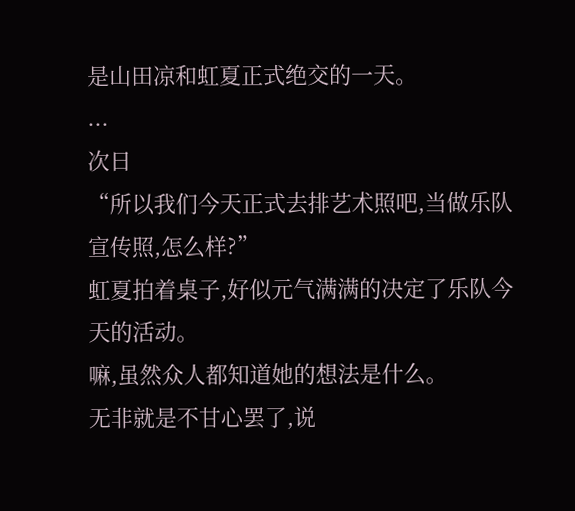是山田凉和虹夏正式绝交的一天。
...
次日
“所以我们今天正式去排艺术照吧,当做乐队宣传照,怎么样?”
虹夏拍着桌子,好似元气满满的决定了乐队今天的活动。
嘛,虽然众人都知道她的想法是什么。
无非就是不甘心罢了,说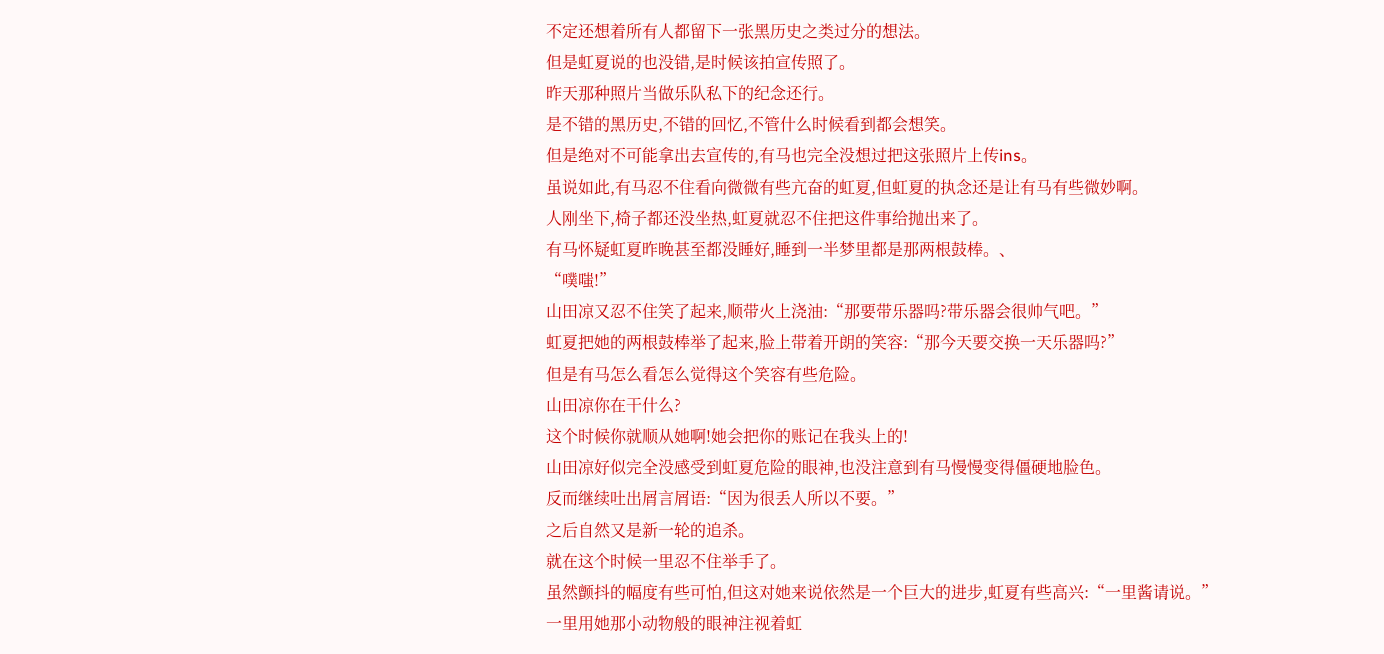不定还想着所有人都留下一张黑历史之类过分的想法。
但是虹夏说的也没错,是时候该拍宣传照了。
昨天那种照片当做乐队私下的纪念还行。
是不错的黑历史,不错的回忆,不管什么时候看到都会想笑。
但是绝对不可能拿出去宣传的,有马也完全没想过把这张照片上传ins。
虽说如此,有马忍不住看向微微有些亢奋的虹夏,但虹夏的执念还是让有马有些微妙啊。
人刚坐下,椅子都还没坐热,虹夏就忍不住把这件事给抛出来了。
有马怀疑虹夏昨晚甚至都没睡好,睡到一半梦里都是那两根鼓棒。、
“噗嗤!”
山田凉又忍不住笑了起来,顺带火上浇油:“那要带乐器吗?带乐器会很帅气吧。”
虹夏把她的两根鼓棒举了起来,脸上带着开朗的笑容:“那今天要交换一天乐器吗?”
但是有马怎么看怎么觉得这个笑容有些危险。
山田凉你在干什么?
这个时候你就顺从她啊!她会把你的账记在我头上的!
山田凉好似完全没感受到虹夏危险的眼神,也没注意到有马慢慢变得僵硬地脸色。
反而继续吐出屑言屑语:“因为很丢人所以不要。”
之后自然又是新一轮的追杀。
就在这个时候一里忍不住举手了。
虽然颤抖的幅度有些可怕,但这对她来说依然是一个巨大的进步,虹夏有些高兴:“一里酱请说。”
一里用她那小动物般的眼神注视着虹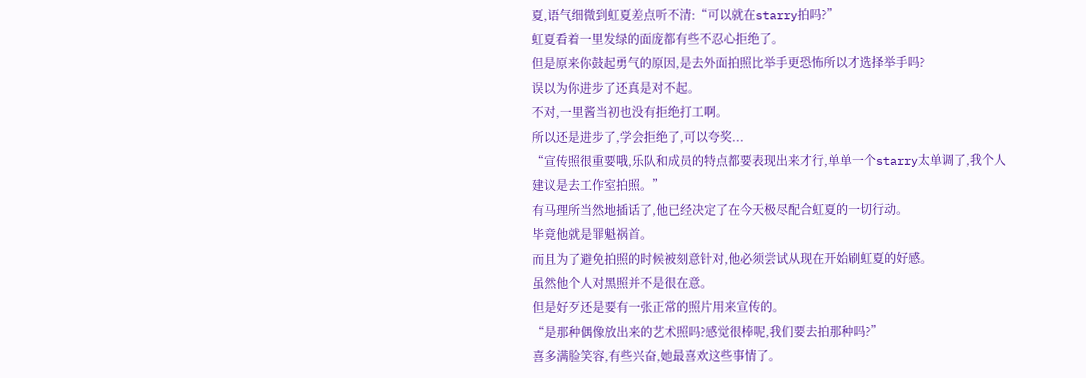夏,语气细微到虹夏差点听不清:“可以就在starry拍吗?”
虹夏看着一里发绿的面庞都有些不忍心拒绝了。
但是原来你鼓起勇气的原因,是去外面拍照比举手更恐怖所以才选择举手吗?
误以为你进步了还真是对不起。
不对,一里酱当初也没有拒绝打工啊。
所以还是进步了,学会拒绝了,可以夸奖...
“宣传照很重要哦,乐队和成员的特点都要表现出来才行,单单一个starry太单调了,我个人建议是去工作室拍照。”
有马理所当然地插话了,他已经决定了在今天极尽配合虹夏的一切行动。
毕竟他就是罪魁祸首。
而且为了避免拍照的时候被刻意针对,他必须尝试从现在开始刷虹夏的好感。
虽然他个人对黑照并不是很在意。
但是好歹还是要有一张正常的照片用来宣传的。
“是那种偶像放出来的艺术照吗?感觉很棒呢,我们要去拍那种吗?”
喜多满脸笑容,有些兴奋,她最喜欢这些事情了。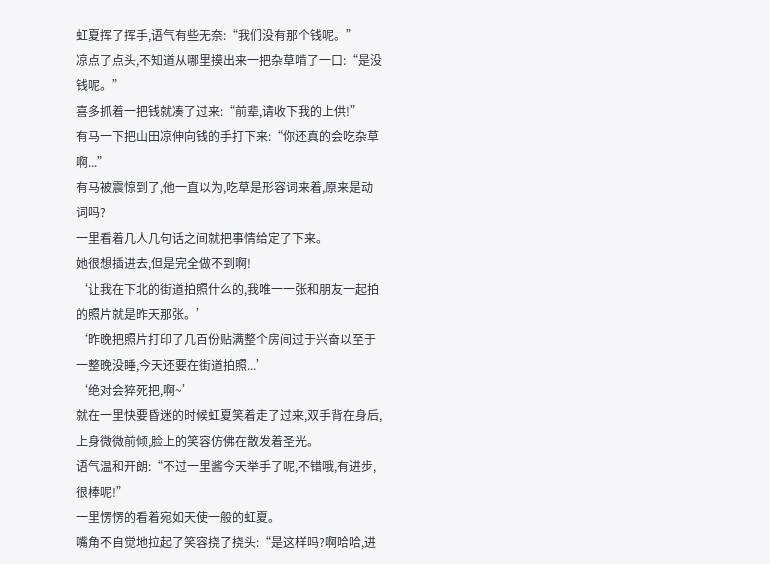虹夏挥了挥手,语气有些无奈:“我们没有那个钱呢。”
凉点了点头,不知道从哪里摸出来一把杂草啃了一口:“是没钱呢。”
喜多抓着一把钱就凑了过来:“前辈,请收下我的上供!”
有马一下把山田凉伸向钱的手打下来:“你还真的会吃杂草啊...”
有马被震惊到了,他一直以为,吃草是形容词来着,原来是动词吗?
一里看着几人几句话之间就把事情给定了下来。
她很想插进去,但是完全做不到啊!
‘让我在下北的街道拍照什么的,我唯一一张和朋友一起拍的照片就是昨天那张。’
‘昨晚把照片打印了几百份贴满整个房间过于兴奋以至于一整晚没睡,今天还要在街道拍照...’
‘绝对会猝死把,啊~’
就在一里快要昏迷的时候虹夏笑着走了过来,双手背在身后,上身微微前倾,脸上的笑容仿佛在散发着圣光。
语气温和开朗:“不过一里酱今天举手了呢,不错哦,有进步,很棒呢!”
一里愣愣的看着宛如天使一般的虹夏。
嘴角不自觉地拉起了笑容挠了挠头:“是这样吗?啊哈哈,进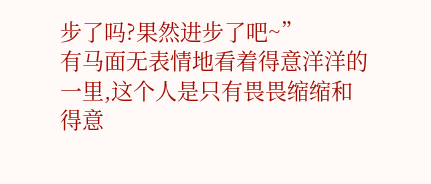步了吗?果然进步了吧~”
有马面无表情地看着得意洋洋的一里,这个人是只有畏畏缩缩和得意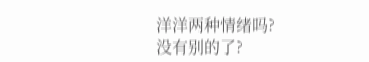洋洋两种情绪吗?
没有别的了?